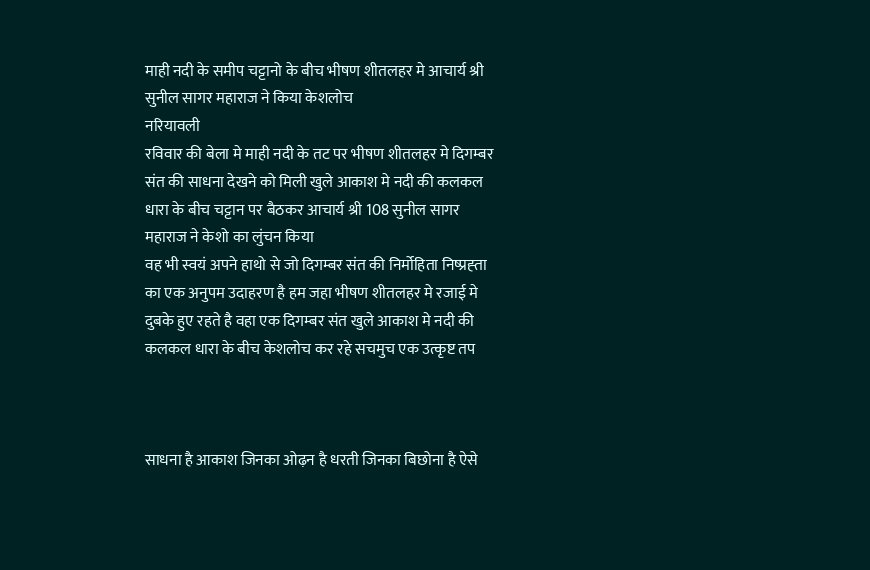माही नदी के समीप चट्टानो के बीच भीषण शीतलहर मे आचार्य श्री सुनील सागर महाराज ने किया केशलोच
नरियावली
रविवार की बेला मे माही नदी के तट पर भीषण शीतलहर मे दिगम्बर संत की साधना देखने को मिली खुले आकाश मे नदी की कलकल धारा के बीच चट्टान पर बैठकर आचार्य श्री 108 सुनील सागर महाराज ने केशो का लुंचन किया
वह भी स्वयं अपने हाथो से जो दिगम्बर संत की निर्मोहिता निष्प्रह्ता का एक अनुपम उदाहरण है हम जहा भीषण शीतलहर मे रजाई मे दुबके हुए रहते है वहा एक दिगम्बर संत खुले आकाश मे नदी की कलकल धारा के बीच केशलोच कर रहे सचमुच एक उत्कृष्ट तप



साधना है आकाश जिनका ओढ़न है धरती जिनका बिछोना है ऐसे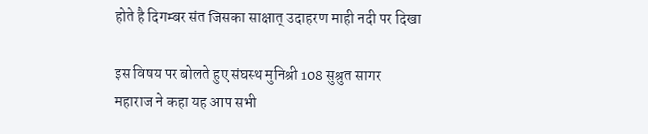होते है दिगम्बर संत जिसका साक्षात् उदाहरण माही नदी पर दिखा

इस विषय पर बोलते हुए संघस्थ मुनिश्री 108 सुश्रुत सागर
महाराज ने कहा यह आप सभी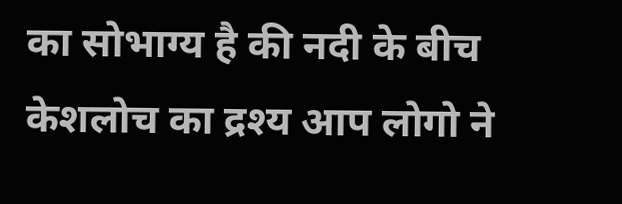का सोभाग्य है की नदी के बीच केशलोच का द्रश्य आप लोगो ने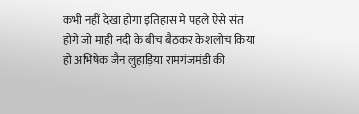कभी नहीं देखा होगा इतिहास मे पहले ऐसे संत होगे जो माही नदी के बीच बैठकर केशलोच किया हो अभिषेक जैन लुहाड़िया रामगंजमंडी की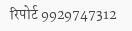रिपोर्ट 9929747312